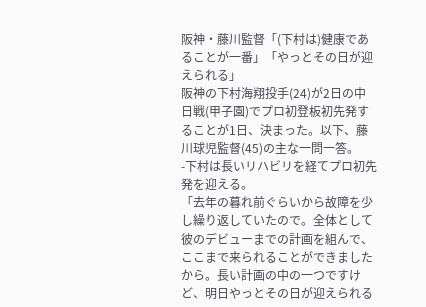阪神・藤川監督「(下村は)健康であることが一番」「やっとその日が迎えられる」
阪神の下村海翔投手(24)が2日の中日戦(甲子園)でプロ初登板初先発することが1日、決まった。以下、藤川球児監督(45)の主な一問一答。
-下村は長いリハビリを経てプロ初先発を迎える。
「去年の暮れ前ぐらいから故障を少し繰り返していたので。全体として彼のデビューまでの計画を組んで、ここまで来られることができましたから。長い計画の中の一つですけど、明日やっとその日が迎えられる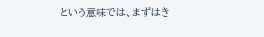という意味では、まずはき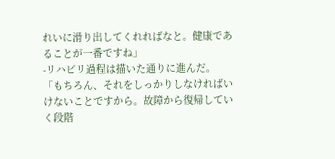れいに滑り出してくれればなと。健康であることが一番ですね」
-リハビリ過程は描いた通りに進んだ。
「もちろん、それをしっかりしなければいけないことですから。故障から復帰していく段階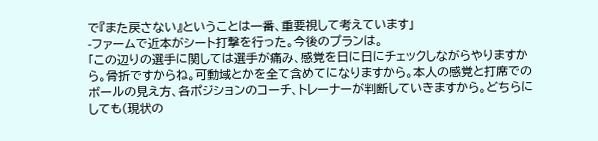で『また戻さない』ということは一番、重要視して考えています」
-ファームで近本がシート打撃を行った。今後のプランは。
「この辺りの選手に関しては選手が痛み、感覚を日に日にチェックしながらやりますから。骨折ですからね。可動域とかを全て含めてになりますから。本人の感覚と打席でのボールの見え方、各ポジションのコーチ、トレーナーが判断していきますから。どちらにしても(現状の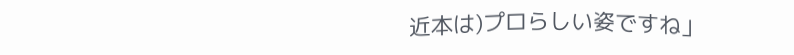近本は)プロらしい姿ですね」